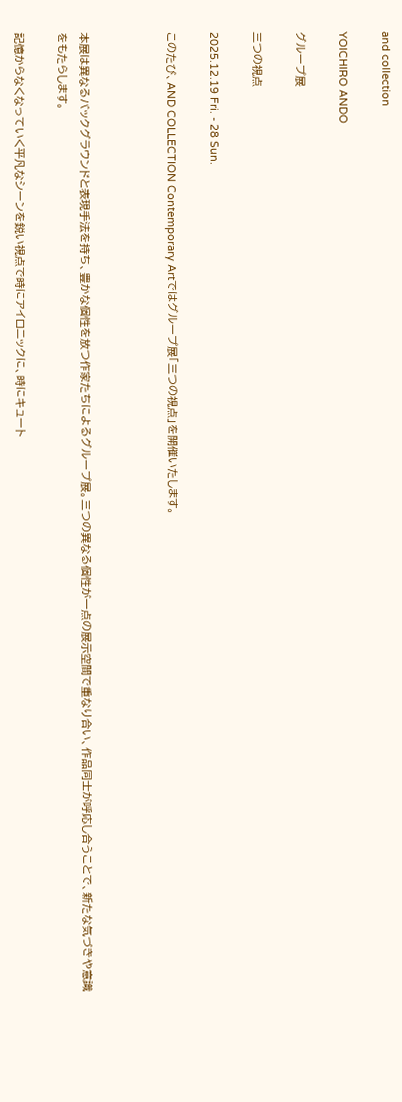and collection

YOICHIRO ANDO

グループ展

三つの視点

2025.12.19 Fri. - 28 Sun.

このたび、AND COLLECTION Contemporary Artではグループ展「三つの視点」を開催いたします。



本展は異なるバックグラウンドと表現手法を持ち、豊かな個性を放つ作家たちによるグループ展。三つの異なる個性が一点の展示空間で重なり合い、作品同士が呼応し合うことで、新たな気づきや意識をもたらします。

記憶からなくなっていく平凡なシーンを鋭い視点で時にアイロニックに、時にキュート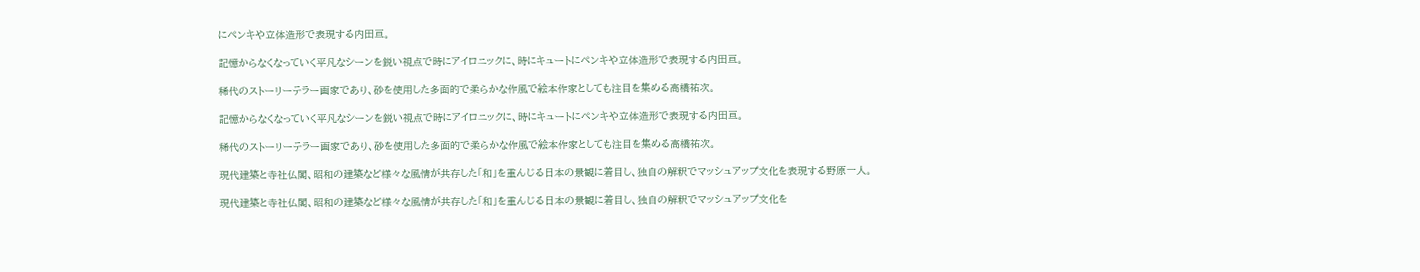にペンキや立体造形で表現する内田亘。

記憶からなくなっていく平凡なシーンを鋭い視点で時にアイロニックに、時にキュートにペンキや立体造形で表現する内田亘。

稀代のストーリーテラー画家であり、砂を使用した多面的で柔らかな作風で絵本作家としても注目を集める高橋祐次。

記憶からなくなっていく平凡なシーンを鋭い視点で時にアイロニックに、時にキュートにペンキや立体造形で表現する内田亘。

稀代のストーリーテラー画家であり、砂を使用した多面的で柔らかな作風で絵本作家としても注目を集める高橋祐次。

現代建築と寺社仏閣、昭和の建築など様々な風情が共存した「和」を重んじる日本の景観に着目し、独自の解釈でマッシュアップ文化を表現する野原一人。

現代建築と寺社仏閣、昭和の建築など様々な風情が共存した「和」を重んじる日本の景観に着目し、独自の解釈でマッシュアップ文化を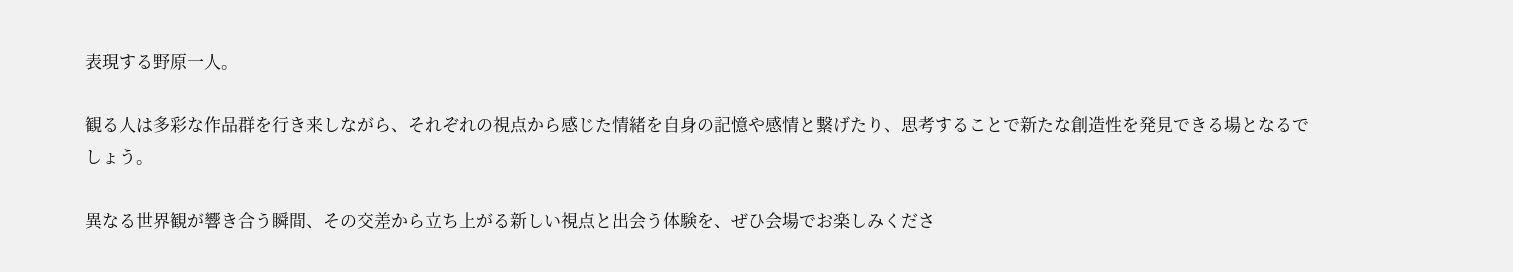表現する野原一人。

観る人は多彩な作品群を行き来しながら、それぞれの視点から感じた情緒を自身の記憶や感情と繋げたり、思考することで新たな創造性を発見できる場となるでしょう。

異なる世界観が響き合う瞬間、その交差から立ち上がる新しい視点と出会う体験を、ぜひ会場でお楽しみくださ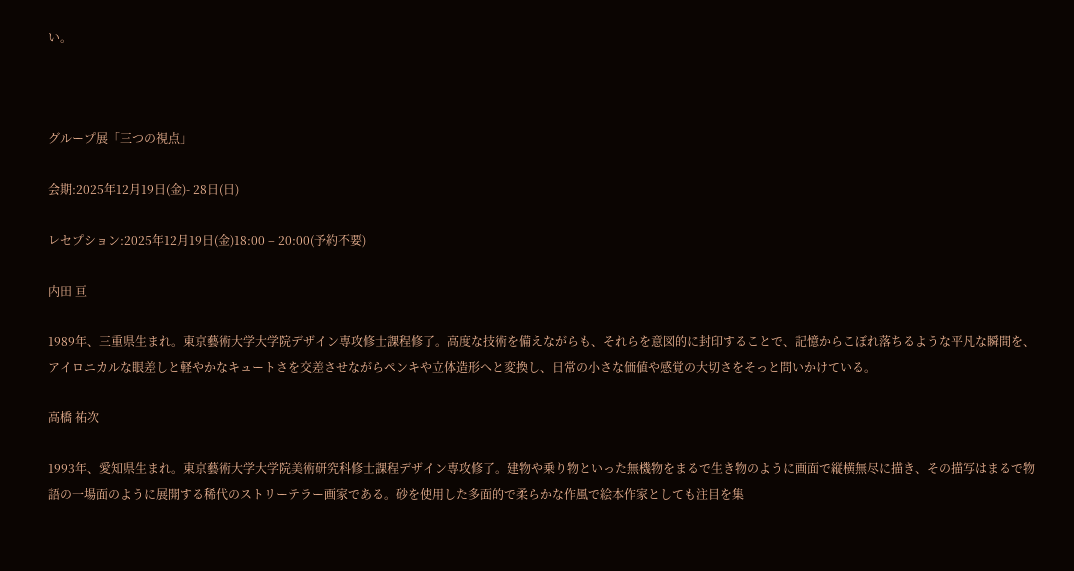い。



グループ展「三つの視点」

会期:2025年12月19日(金)- 28日(日)

レセプション:2025年12月19日(金)18:00 – 20:00(予約不要)

内田 亘

1989年、三重県生まれ。東京藝術大学大学院デザイン専攻修士課程修了。高度な技術を備えながらも、それらを意図的に封印することで、記憶からこぼれ落ちるような平凡な瞬間を、アイロニカルな眼差しと軽やかなキュートさを交差させながらペンキや立体造形へと変換し、日常の小さな価値や感覚の大切さをそっと問いかけている。

高橋 祐次

1993年、愛知県生まれ。東京藝術大学大学院美術研究科修士課程デザイン専攻修了。建物や乗り物といった無機物をまるで生き物のように画面で縦横無尽に描き、その描写はまるで物語の一場面のように展開する稀代のストリーテラー画家である。砂を使用した多面的で柔らかな作風で絵本作家としても注目を集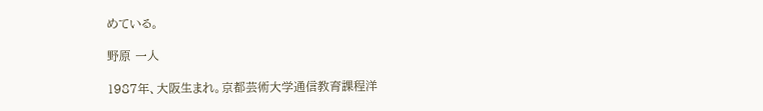めている。

野原 一人

1987年、大阪生まれ。京都芸術大学通信教育課程洋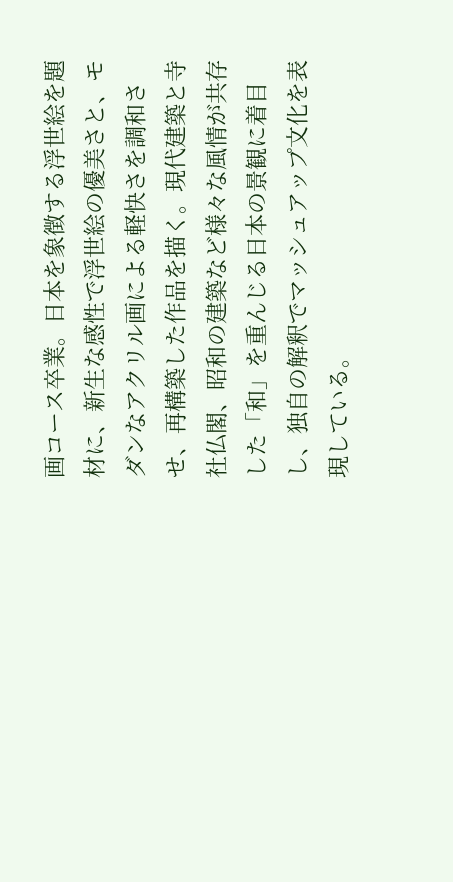画コース卒業。日本を象徴する浮世絵を題材に、新生な感性で浮世絵の優美さと、モダンなアクリル画による軽快さを調和させ、再構築した作品を描く。現代建築と寺社仏閣、昭和の建築など様々な風情が共存した「和」を重んじる日本の景観に着目し、独自の解釈でマッシュアップ文化を表現している。